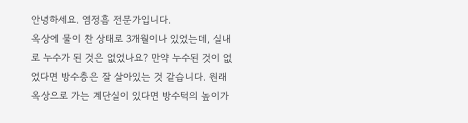안녕하세요. 염정흠 전문가입니다.
옥상에 물이 찬 상태로 3개월이나 있었는데, 실내로 누수가 된 것은 없었나요? 만약 누수된 것이 없었다면 방수층은 잘 살아있는 것 같습니다. 원래 옥상으로 가는 계단실이 있다면 방수턱의 높이가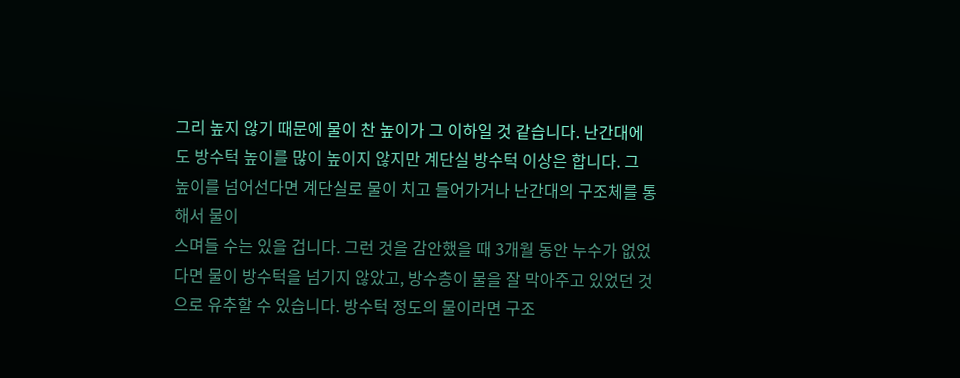그리 높지 않기 때문에 물이 찬 높이가 그 이하일 것 같습니다. 난간대에도 방수턱 높이를 많이 높이지 않지만 계단실 방수턱 이상은 합니다. 그 높이를 넘어선다면 계단실로 물이 치고 들어가거나 난간대의 구조체를 통해서 물이
스며들 수는 있을 겁니다. 그런 것을 감안했을 때 3개월 동안 누수가 없었다면 물이 방수턱을 넘기지 않았고, 방수층이 물을 잘 막아주고 있었던 것으로 유추할 수 있습니다. 방수턱 정도의 물이라면 구조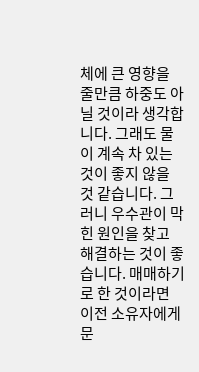체에 큰 영향을 줄만큼 하중도 아닐 것이라 생각합니다. 그래도 물이 계속 차 있는 것이 좋지 않을 것 같습니다. 그러니 우수관이 막힌 원인을 찾고 해결하는 것이 좋습니다. 매매하기로 한 것이라면 이전 소유자에게 문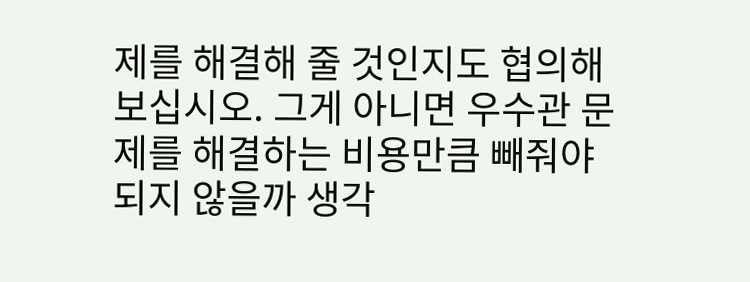제를 해결해 줄 것인지도 협의해 보십시오. 그게 아니면 우수관 문제를 해결하는 비용만큼 빼줘야 되지 않을까 생각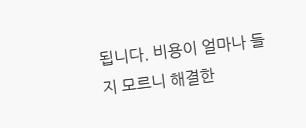됩니다. 비용이 얼마나 들지 모르니 해결한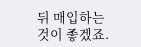뒤 매입하는 것이 좋겠죠.